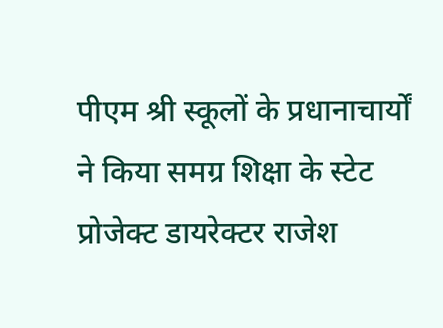पीएम श्री स्कूलों के प्रधानाचार्यों ने किया समग्र शिक्षा के स्टेट प्रोजेक्ट डायरेक्टर राजेश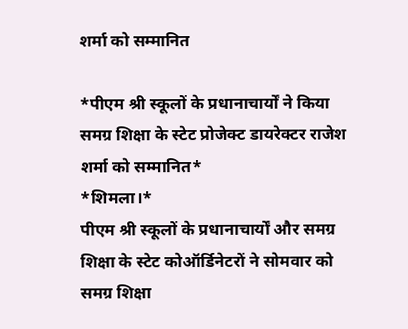शर्मा को सम्मानित

*पीएम श्री स्कूलों के प्रधानाचार्यों ने किया समग्र शिक्षा के स्टेट प्रोजेक्ट डायरेक्टर राजेश शर्मा को सम्मानित*
*शिमला।*
पीएम श्री स्कूलों के प्रधानाचार्यों और समग्र शिक्षा के स्टेट कोऑर्डिनेटरों ने सोमवार को समग्र शिक्षा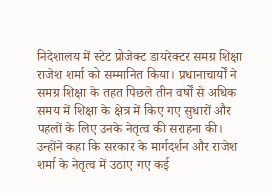निदेशालय में स्टेट प्रोजेक्ट डायरेक्टर समग्र शिक्षा राजेश शर्मा को सम्मानित किया। प्रधानाचार्यों ने समग्र शिक्षा के तहत पिछले तीन वर्षों से अधिक समय में शिक्षा के क्षेत्र में किए गए सुधारों और पहलों के लिए उनके नेतृत्व की सराहना की। उन्होंने कहा कि सरकार के मार्गदर्शन और राजेश शर्मा के नेतृत्व में उठाए गए कई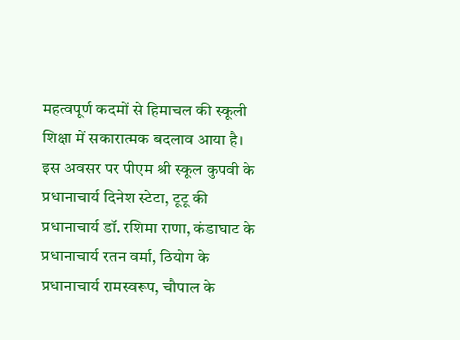महत्वपूर्ण कदमों से हिमाचल की स्कूली शिक्षा में सकारात्मक बदलाव आया है।
इस अवसर पर पीएम श्री स्कूल कुपवी के प्रधानाचार्य दिनेश स्टेटा, टूटू की प्रधानाचार्य डॉ. रशिमा राणा, कंडाघाट के प्रधानाचार्य रतन वर्मा, ठियोग के प्रधानाचार्य रामस्वरूप, चौपाल के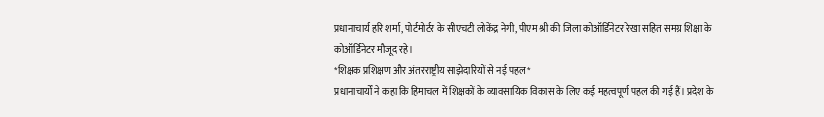प्रधानाचार्य हरि शर्मा, पोर्टमोर्टर के सीएचटी लोकेंद्र नेगी, पीएम श्री की जिला कोऑर्डिनेटर रेखा सहित समग्र शिक्षा के कोऑर्डिनेटर मौजूद रहे।
*शिक्षक प्रशिक्षण और अंतरराष्ट्रीय साझेदारियों से नई पहल*
प्रधानाचार्यों ने कहा कि हिमाचल में शिक्षकों के व्यावसायिक विकास के लिए कई महत्वपूर्ण पहल की गई हैं। प्रदेश के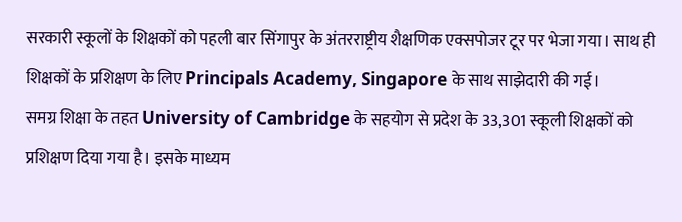सरकारी स्कूलों के शिक्षकों को पहली बार सिंगापुर के अंतरराष्ट्रीय शैक्षणिक एक्सपोजर टूर पर भेजा गया। साथ ही शिक्षकों के प्रशिक्षण के लिए Principals Academy, Singapore के साथ साझेदारी की गई।
समग्र शिक्षा के तहत University of Cambridge के सहयोग से प्रदेश के 33,301 स्कूली शिक्षकों को प्रशिक्षण दिया गया है। इसके माध्यम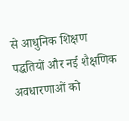से आधुनिक शिक्षण पद्धतियों और नई शैक्षणिक अवधारणाओं को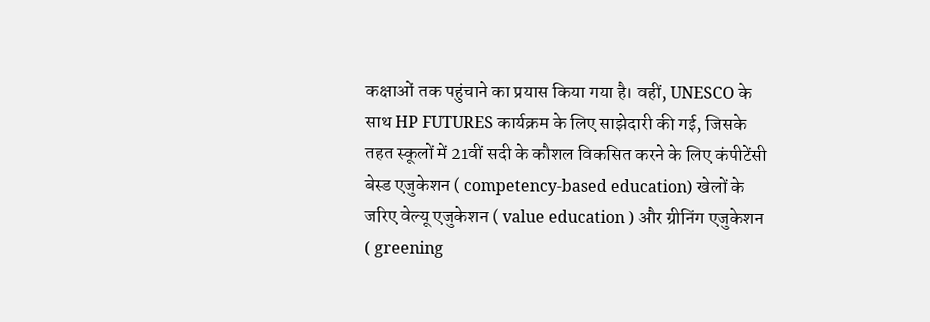कक्षाओं तक पहुंचाने का प्रयास किया गया है। वहीं, UNESCO के साथ HP FUTURES कार्यक्रम के लिए साझेदारी की गई, जिसके तहत स्कूलों में 21वीं सदी के कौशल विकसित करने के लिए कंपीटेंसी बेस्ड एजुकेशन ( competency-based education) खेलों के जरिए वेल्यू एजुकेशन ( value education ) और ग्रीनिंग एजुकेशन ( greening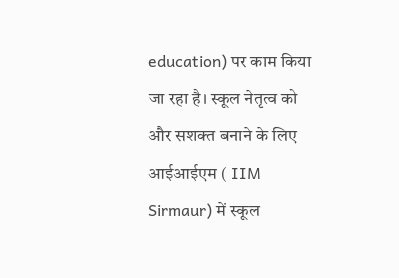education) पर काम किया जा रहा है। स्कूल नेतृत्व को और सशक्त बनाने के लिए आईआईएम ( IIM Sirmaur) में स्कूल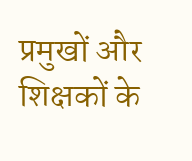प्रमुखों और शिक्षकों के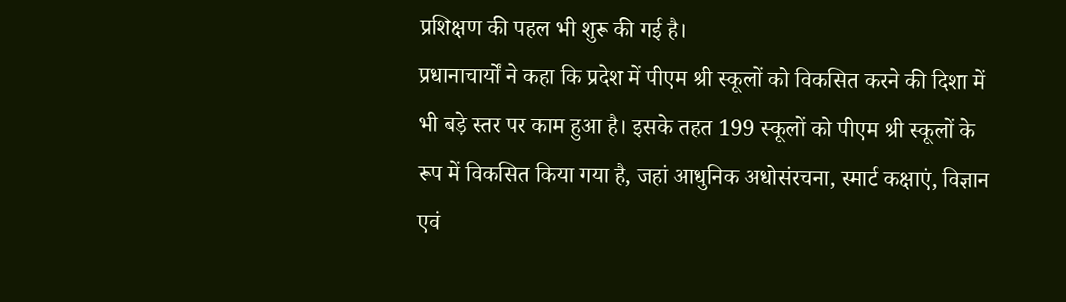प्रशिक्षण की पहल भी शुरू की गई है।
प्रधानाचार्यों ने कहा कि प्रदेश में पीएम श्री स्कूलों को विकसित करने की दिशा में भी बड़े स्तर पर काम हुआ है। इसके तहत 199 स्कूलों को पीएम श्री स्कूलों के रूप में विकसित किया गया है, जहां आधुनिक अधोसंरचना, स्मार्ट कक्षाएं, विज्ञान एवं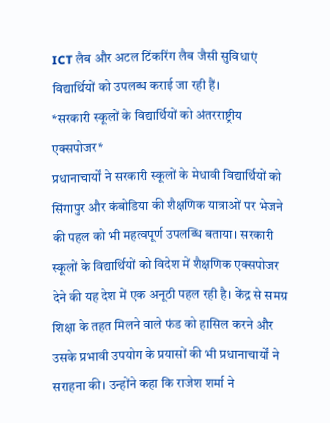ICT लैब और अटल टिंकरिंग लैब जैसी सुविधाएं विद्यार्थियों को उपलब्ध कराई जा रही हैं।
*सरकारी स्कूलों के विद्यार्थियों को अंतरराष्ट्रीय एक्सपोजर*
प्रधानाचार्यों ने सरकारी स्कूलों के मेधावी विद्यार्थियों को सिंगापुर और कंबोडिया की शैक्षणिक यात्राओं पर भेजने की पहल को भी महत्वपूर्ण उपलब्धि बताया। सरकारी स्कूलों के विद्यार्थियों को विदेश में शैक्षणिक एक्सपोजर देने की यह देश में एक अनूठी पहल रही है। केंद्र से समग्र शिक्षा के तहत मिलने वाले फंड को हासिल करने और उसके प्रभावी उपयोग के प्रयासों की भी प्रधानाचार्यों ने सराहना की। उन्होंने कहा कि राजेश शर्मा ने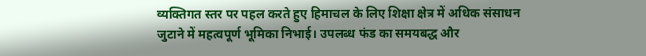व्यक्तिगत स्तर पर पहल करते हुए हिमाचल के लिए शिक्षा क्षेत्र में अधिक संसाधन जुटाने में महत्वपूर्ण भूमिका निभाई। उपलब्ध फंड का समयबद्ध और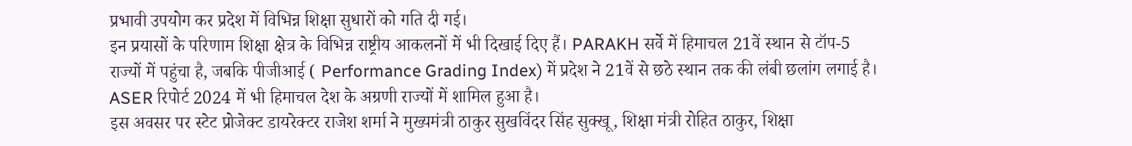प्रभावी उपयोग कर प्रदेश में विभिन्न शिक्षा सुधारों को गति दी गई।
इन प्रयासों के परिणाम शिक्षा क्षेत्र के विभिन्न राष्ट्रीय आकलनों में भी दिखाई दिए हैं। PARAKH सर्वे में हिमाचल 21वें स्थान से टॉप-5 राज्यों में पहुंचा है, जबकि पीजीआई ( Performance Grading Index) में प्रदेश ने 21वें से छठे स्थान तक की लंबी छलांग लगाई है। ASER रिपोर्ट 2024 में भी हिमाचल देश के अग्रणी राज्यों में शामिल हुआ है।
इस अवसर पर स्टेट प्रोजेक्ट डायरेक्टर राजेश शर्मा ने मुख्यमंत्री ठाकुर सुखविंदर सिंह सुक्खू, शिक्षा मंत्री रोहित ठाकुर, शिक्षा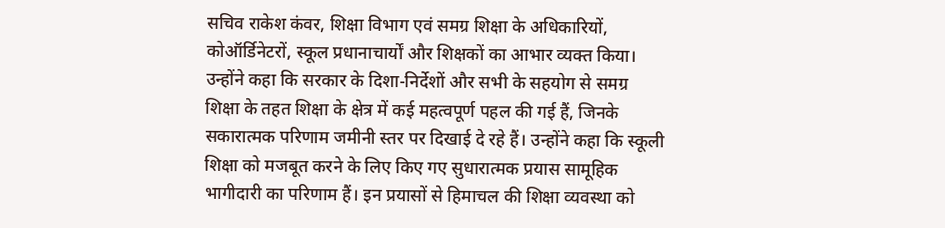सचिव राकेश कंवर, शिक्षा विभाग एवं समग्र शिक्षा के अधिकारियों, कोऑर्डिनेटरों, स्कूल प्रधानाचार्यों और शिक्षकों का आभार व्यक्त किया। उन्होंने कहा कि सरकार के दिशा-निर्देशों और सभी के सहयोग से समग्र शिक्षा के तहत शिक्षा के क्षेत्र में कई महत्वपूर्ण पहल की गई हैं, जिनके सकारात्मक परिणाम जमीनी स्तर पर दिखाई दे रहे हैं। उन्होंने कहा कि स्कूली शिक्षा को मजबूत करने के लिए किए गए सुधारात्मक प्रयास सामूहिक भागीदारी का परिणाम हैं। इन प्रयासों से हिमाचल की शिक्षा व्यवस्था को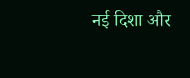नई दिशा और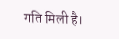गति मिली है।